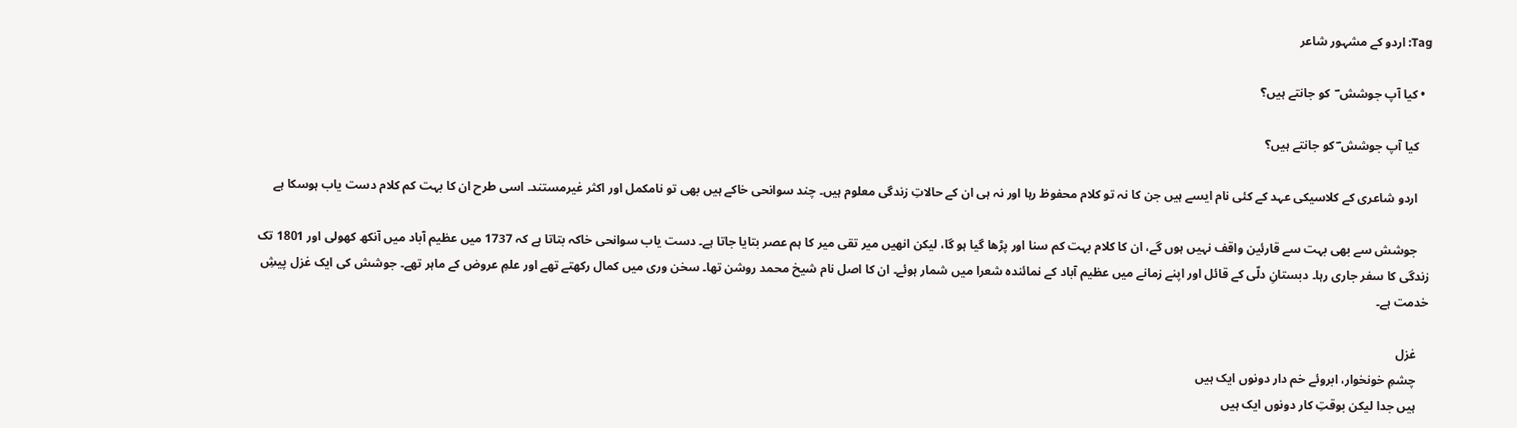Tag: اردو کے مشہور شاعر

  • کیا آپ جوشش ؔ  کو جانتے ہیں؟

    کیا آپ جوشش ؔ کو جانتے ہیں؟

    اردو شاعری کے کلاسیکی عہد کے کئی نام ایسے ہیں‌ جن کا نہ تو کلام محفوظ رہا اور نہ ہی ان کے حالاتِ زندگی معلوم ہیں۔ چند سوانحی خاکے ہیں‌ بھی تو نامکمل اور اکثر غیرمستند۔ اسی طرح ان کا بہت کم کلام دست یاب ہوسکا ہے

    جوشش سے بھی بہت سے قارئین واقف نہیں‌ ہوں‌ گے، ان کا کلام بہت کم سنا اور پڑھا گیا ہو گا، لیکن انھیں میر تقی میر کا ہم عصر بتایا جاتا ہے۔ دست یاب سوانحی خاکہ بتاتا ہے کہ 1737 میں‌ عظیم آباد میں‌ آنکھ کھولی اور 1801 تک زندگی کا سفر جاری رہا۔ دبستانِ دلّی کے قائل اور اپنے زمانے میں‌ عظیم آباد کے نمائندہ شعرا میں‌ شمار ہوئے۔ ان کا اصل نام شیخ محمد روشن تھا۔ سخن وری میں‌ کمال رکھتے تھے اور علمِ عروض کے ماہر تھے۔ جوشش کی ایک غزل پیشِ‌ خدمت ہے۔

    غزل
    چشمِ خونخوار، ابروئے خم دار دونوں ایک ہیں
    ہیں جدا لیکن بوقتِ کار دونوں ایک ہیں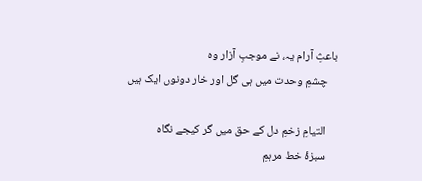باعثِ آرام یہ، نے موجبِ آزار وہ
    چشمِ وحدت میں ہی گل اور خار دونوں ایک ہیں

    التیامِ زخمِ دل کے حق میں گر کیجے نگاہ
    سبزۂ خط مرہمِ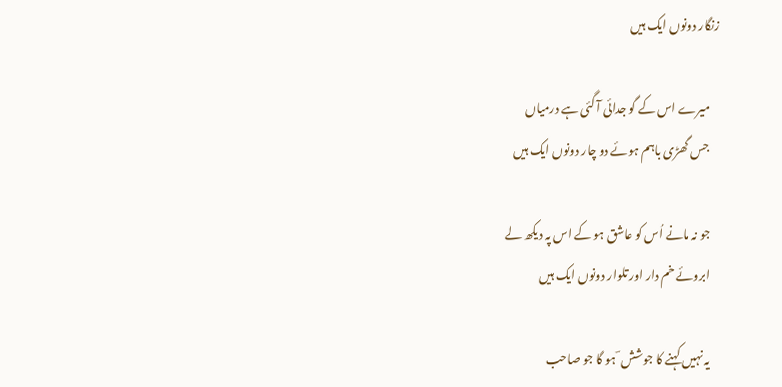زنگار دونوں ایک ہیں

    میرے اس کے گو جدائی آ گئی ہے درمیاں
    جس گھڑی باہم ہوئے دو چار دونوں ایک ہیں

    جو نہ مانے اُس کو عاشق ہو کے اس پہ دیکھ لے
    ابروئے خم دار اور تلوار دونوں ایک ہیں

    یہ نہیں کہنے کا جوشش ؔ ہو گا جو صاحب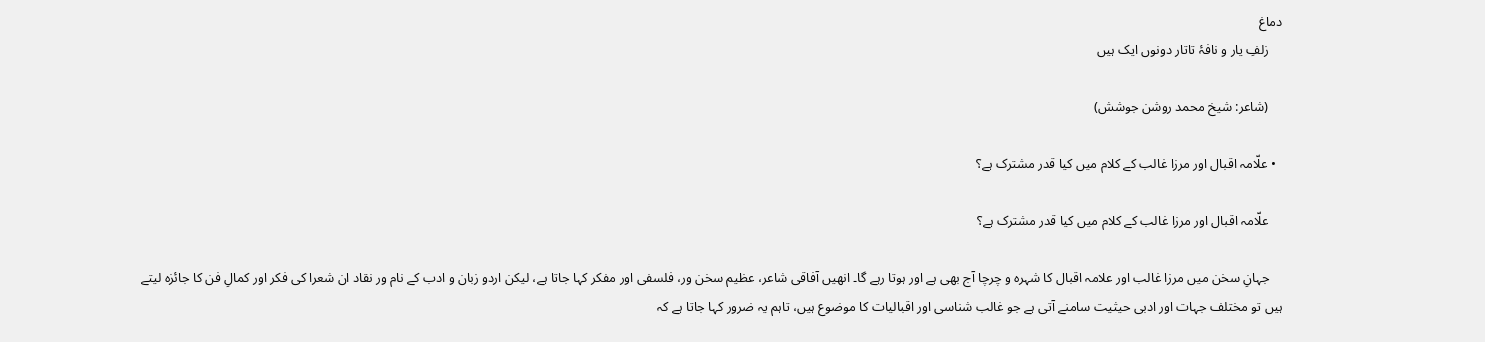دماغ
    زلفِ یار و نافۂ تاتار دونوں ایک ہیں

    (شاعر: شیخ محمد روشن جوشش)

  • علّامہ اقبال اور مرزا غالب کے کلام میں کیا قدر مشترک ہے؟

    علّامہ اقبال اور مرزا غالب کے کلام میں کیا قدر مشترک ہے؟

    جہانِ سخن میں‌ مرزا غالب اور علامہ اقبال کا شہرہ و چرچا آج بھی ہے اور ہوتا رہے گا۔ انھیں آفاقی شاعر، عظیم سخن ور، فلسفی اور مفکر کہا جاتا ہے، لیکن اردو زبان و ادب کے نام ور نقاد ان شعرا کی فکر اور کمالِ فن کا جائزہ لیتے ہیں تو مختلف جہات اور ادبی حیثیت سامنے آتی ہے جو غالب شناسی اور اقبالیات کا موضوع ہیں، تاہم یہ ضرور کہا جاتا ہے کہ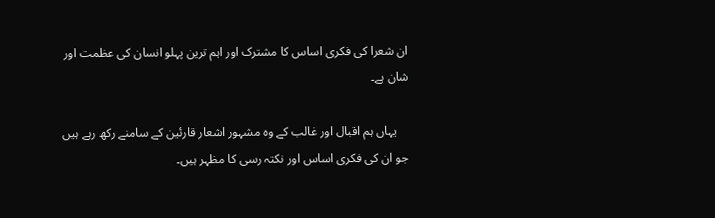ان شعرا کی فکری اساس کا مشترک اور اہم ترین پہلو انسان کی عظمت اور شان ہے۔

    یہاں‌ ہم اقبال اور غالب کے وہ مشہور اشعار قارئین کے سامنے رکھ رہے ہیں جو ان کی فکری اساس اور نکتہ رسی کا مظہر ہیں۔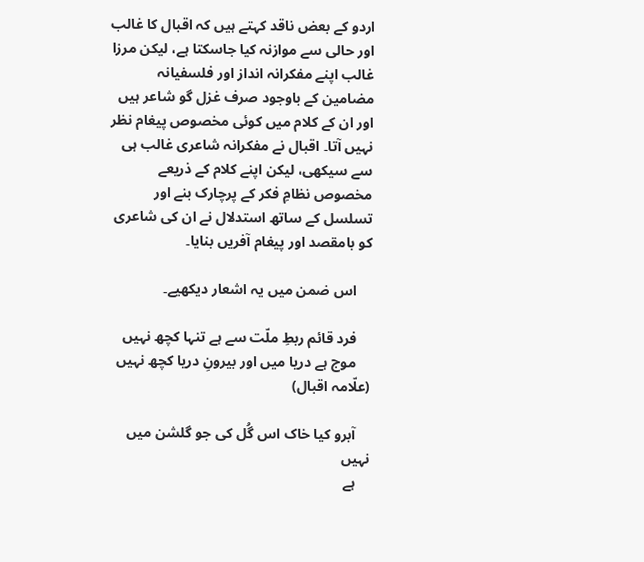اردو کے بعض ناقد کہتے ہیں کہ اقبال کا غالب اور حالی سے موازنہ کیا جاسکتا ہے، لیکن مرزا غالب اپنے مفکرانہ انداز اور فلسفیانہ مضامین کے باوجود صرف غزل گو شاعر ہیں اور ان کے کلام میں‌ کوئی مخصوص پیغام نظر نہیں آتا۔ اقبال نے مفکرانہ شاعری غالب ہی سے سیکھی، لیکن اپنے کلام کے ذریعے مخصوص نظامِ فکر کے پرچارک بنے اور تسلسل کے ساتھ استدلال نے ان کی شاعری کو بامقصد اور پیغام آفریں بنایا۔

    اس ضمن میں‌ یہ اشعار دیکھیے۔

    فرد قائم ربطِ ملّت سے ہے تنہا کچھ نہیں‌
    موج ہے دریا میں‌ اور بیرونِ دریا کچھ نہیں (علّامہ اقبال)

    آبرو کیا خاک اس گُل کی جو گلشن میں‌ نہیں
    ہے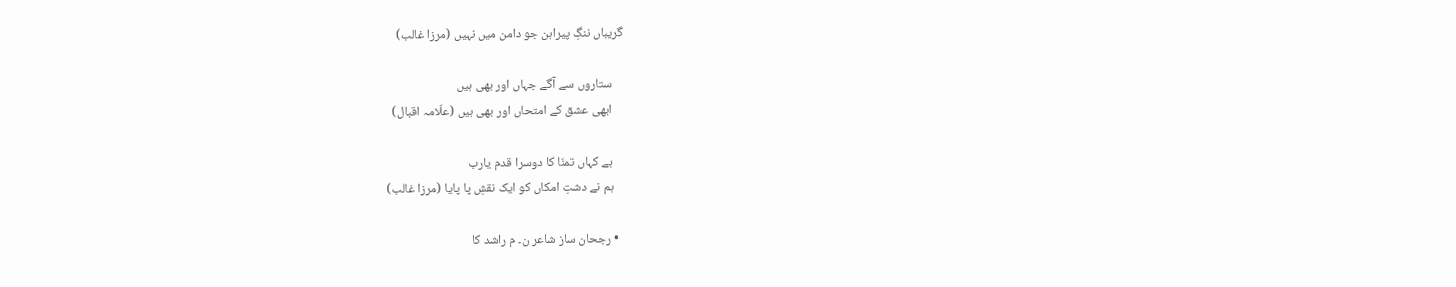گریباں ننگِ پیراہن جو دامن میں ‌نہیں (مرزا غالب)

    ستاروں سے آگے جہاں‌ اور بھی ہیں
    ابھی عشق کے امتحاں اور بھی ہیں (علّامہ اقبال)

    ہے کہاں تمنّا کا دوسرا قدم یارب
    ہم نے دشتِ امکاں کو ایک نقشِ پا پایا (مرزا غالب)

  • رجحان ساز شاعر ن۔ م راشد کا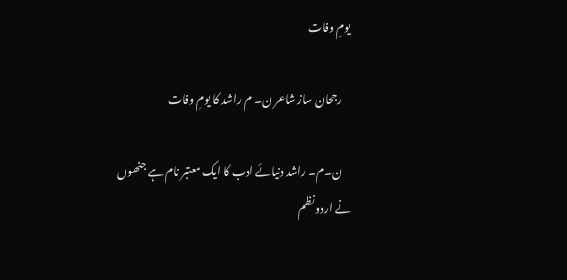یومِ وفات

    رجحان ساز شاعر ن۔ م راشد کا یومِ وفات

    ن۔م۔ راشد دنیائے ادب کا ایک معتبر نام ہے جنھوں نے اردو نظم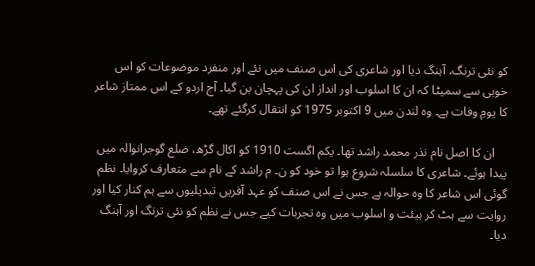کو نئی ترنگ، آہنگ دیا اور شاعری کی اس صنف میں نئے اور منفرد موضوعات کو اس خوبی سے سمیٹا کہ ان کا اسلوب اور انداز ان کی پہچان بن گیا۔ آج اردو کے اس ممتاز شاعر کا یومِ وفات ہے۔ وہ لندن میں 9 اکتوبر 1975 کو انتقال کرگئے تھے۔

    ان کا اصل نام نذر محمد راشد تھا۔ یکم اگست 1910 کو اکال گڑھ، ضلع گوجرانوالہ میں پیدا ہوئے۔ شاعری کا سلسلہ شروع ہوا تو خود کو ن۔ م راشد کے نام سے متعارف کروایا۔ نظم گوئی اس شاعر کا وہ حوالہ ہے جس نے اس صنف کو عہد آفریں تبدیلیوں سے ہم کنار کیا اور روایت سے ہٹ کر ہیئت و اسلوب میں‌ وہ تجربات کیے جس نے نظم کو نئی ترنگ اور آہنگ دیا۔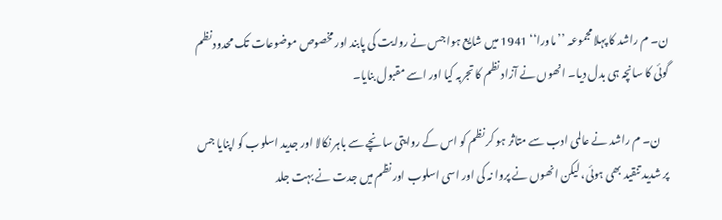ن۔ م راشد کا پہلا مجموعہ ’’ماورا‘‘ 1941 میں شایع ہوا جس نے روایت کی پابند اور مخصوص موضوعات تک محدود نظم گوئی کا سانچہ ہی بدل دیا۔ انھوں نے آزاد نظم کا تجربہ کیا اور اسے مقبول بنایا۔

    ن۔ م راشد نے عالمی ادب سے متاثر ہو کر نظم کو اس کے روایتی سانچے سے باہر نکالا اور جدید اسلوب کو اپنایا جس پر شدید تنقید بھی ہوئی، لیکن انھوں نے پروا نہ کی اور اسی اسلوب اور نظم میں جدت نے بہت جلد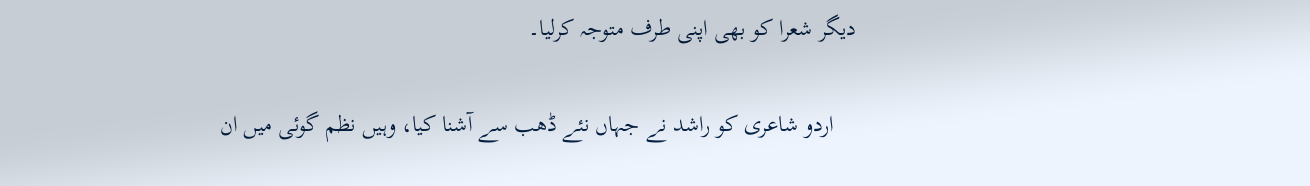دیگر شعرا کو بھی اپنی طرف متوجہ کرلیا۔

    اردو شاعری کو راشد نے جہاں نئے ڈھب سے آشنا کیا، وہیں نظم گوئی میں ان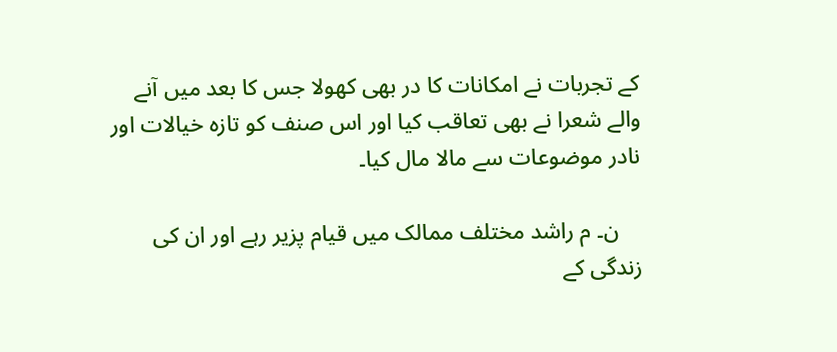کے تجربات نے امکانات کا در بھی کھولا جس کا بعد میں‌ آنے والے شعرا نے بھی تعاقب کیا اور اس صنف کو تازہ خیالات اور نادر موضوعات سے مالا مال کیا۔

    ن۔ م راشد مختلف ممالک میں قیام پزیر رہے اور ان کی زندگی کے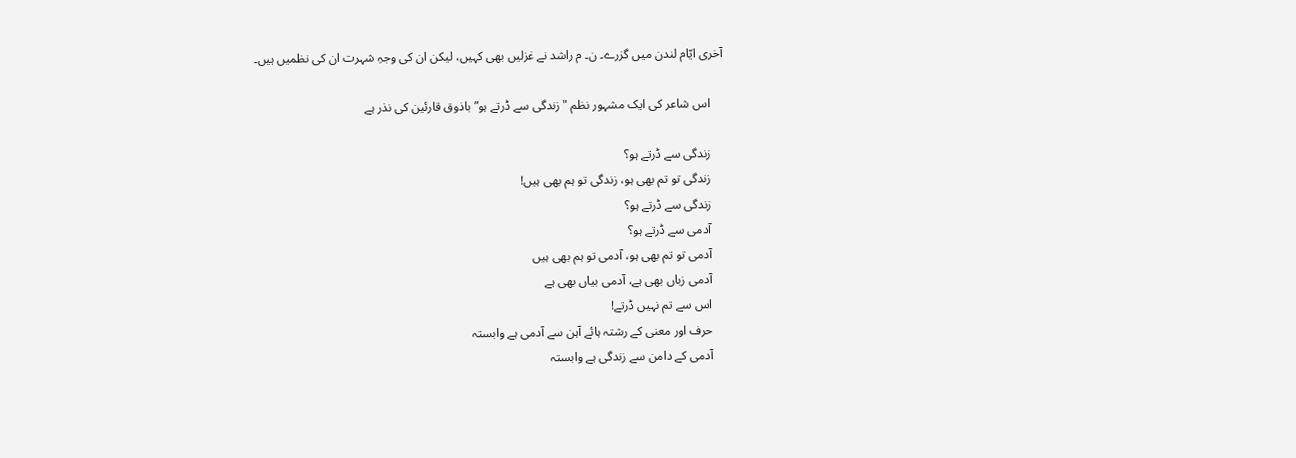آخری ایّام لندن میں گزرے۔ ن۔ م راشد نے غزلیں بھی کہیں، لیکن ان کی وجہِ شہرت ان کی نظمیں ہیں۔

    اس شاعر کی ایک مشہور نظم "زندگی سے ڈرتے ہو” باذوق قارئین کی نذر ہے

    زندگی سے ڈرتے ہو؟
    زندگی تو تم بھی ہو، زندگی تو ہم بھی ہیں!
    زندگی سے ڈرتے ہو؟
    آدمی سے ڈرتے ہو؟
    آدمی تو تم بھی ہو، آدمی تو ہم بھی ہیں
    آدمی زباں بھی ہے، آدمی بیاں بھی ہے
    اس سے تم نہیں ڈرتے!
    حرف اور معنی کے رشتہ ہائے آہن سے آدمی ہے وابستہ
    آدمی کے دامن سے زندگی ہے وابستہ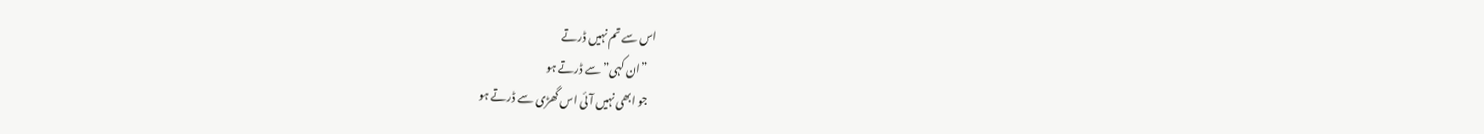اس سے تم نہیں ڈرتے
    ”ان کہی” سے ڈرتے ہو
    جو ابھی نہیں آئی اس گھڑی سے ڈرتے ہو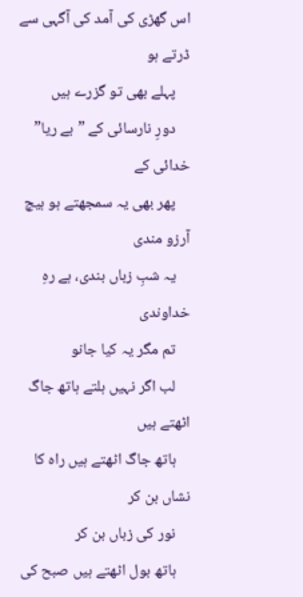اس گھڑی کی آمد کی آگہی سے ڈرتے ہو
    پہلے بھی تو گزرے ہیں
    دورِ نارسائی کے ”بے ریا” خدائی کے
    پھر بھی یہ سمجھتے ہو ہیچ آرزو مندی
    یہ شبِ زباں بندی، ہے رہِ خداوندی
    تم مگر یہ کیا جانو
    لب اگر نہیں ہلتے ہاتھ جاگ اٹھتے ہیں
    ہاتھ جاگ اٹھتے ہیں راہ کا نشاں بن کر
    نور کی زباں بن کر
    ہاتھ بول اٹھتے ہیں صبح کی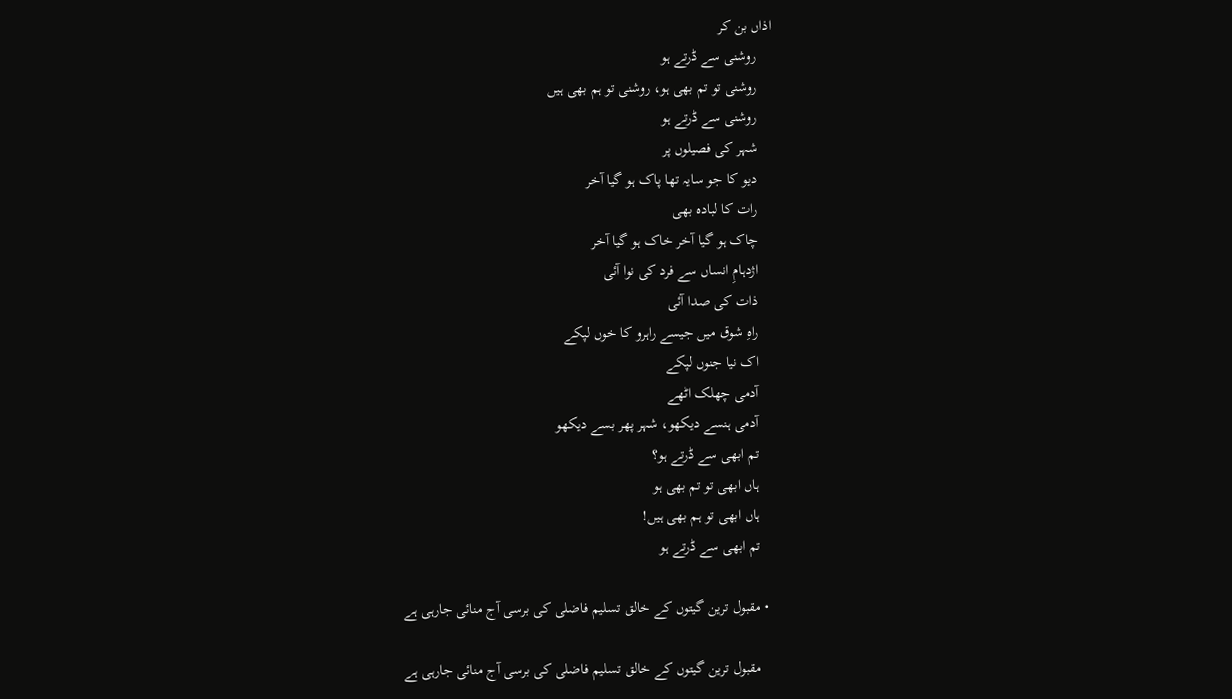اذاں بن کر
    روشنی سے ڈرتے ہو
    روشنی تو تم بھی ہو، روشنی تو ہم بھی ہیں
    روشنی سے ڈرتے ہو
    شہر کی فصیلوں پر
    دیو کا جو سایہ تھا پاک ہو گیا آخر
    رات کا لبادہ بھی
    چاک ہو گیا آخر خاک ہو گیا آخر
    اژدہامِ انساں سے فرد کی نوا آئی
    ذات کی صدا آئی
    راہِ شوق میں جیسے راہرو کا خوں لپکے
    اک نیا جنوں لپکے
    آدمی چھلک اٹھے
    آدمی ہنسے دیکھو، شہر پھر بسے دیکھو
    تم ابھی سے ڈرتے ہو؟
    ہاں ابھی تو تم بھی ہو
    ہاں ابھی تو ہم بھی ہیں!
    تم ابھی سے ڈرتے ہو

  • مقبول ترین گیتوں‌ کے خالق تسلیم فاضلی کی برسی آج منائی جارہی ہے

    مقبول ترین گیتوں‌ کے خالق تسلیم فاضلی کی برسی آج منائی جارہی ہے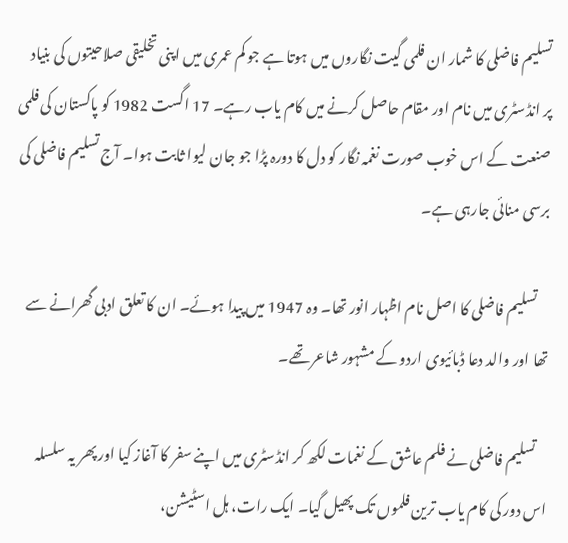تسلیم فاضلی کا شمار ان فلمی گیت نگاروں میں ہوتا ہے جو کم عمری میں اپنی تخلیقی صلاحیتوں کی بنیاد پر انڈسٹری میں نام اور مقام حاصل کرنے میں کام یاب رہے۔ 17 اگست 1982 کو پاکستان کی فلمی صنعت کے اس خوب صورت نغمہ نگار کو دل کا دورہ پڑا جو جان لیوا ثابت ہوا۔ آج تسلیم فاضلی کی برسی منائی جارہی ہے۔

    تسلیم فاضلی کا اصل نام اظہار انور تھا۔ وہ 1947 میں پیدا ہوئے۔ ان کا تعلق ادبی گھرانے سے تھا اور والد دعا ڈبائیوی اردو کے مشہور شاعر تھے۔

    تسلیم فاضلی نے فلم عاشق کے نغمات لکھ کر انڈسٹری میں اپنے سفر کا آغاز کیا اور پھر یہ سلسلہ اس دور کی کام یاب ترین فلموں تک پھیل گیا۔ ایک رات، ہل اسٹیشن،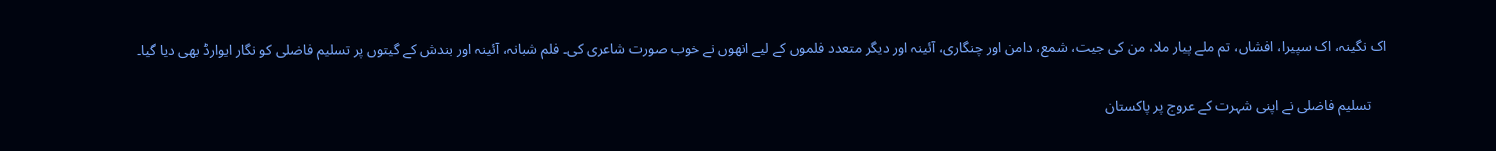اک نگینہ، اک سپیرا، افشاں، تم ملے پیار ملا، من کی جیت، شمع، دامن اور چنگاری، آئینہ اور دیگر متعدد فلموں کے لیے انھوں‌ نے خوب صورت شاعری کی۔ فلم شبانہ، آئینہ اور بندش کے گیتوں پر تسلیم فاضلی کو نگار ایوارڈ بھی دیا گیا۔

    تسلیم فاضلی نے اپنی شہرت کے عروج پر پاکستان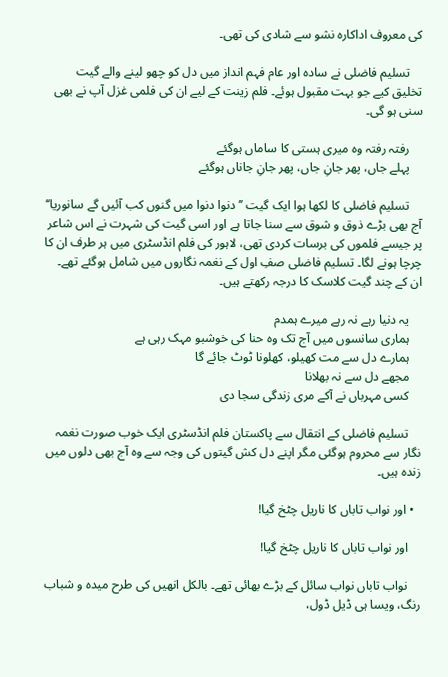کی معروف اداکارہ نشو سے شادی کی تھی۔

    تسلیم فاضلی نے سادہ اور عام فہم انداز میں‌ دل کو چھو لینے والے گیت تخلیق کیے جو بہت مقبول ہوئے۔ فلم زینت کے لیے ان کی فلمی غزل آپ نے بھی سنی ہو گی۔

    رفتہ رفتہ وہ میری ہستی کا ساماں ہوگئے
    پہلے جاں، پھر جانِ جاں، پھر جانِ جاناں ہوگئے

    تسلیم فاضلی کا لکھا ہوا ایک گیت ’’دنوا دنوا میں گنوں کب آئیں گے سانوریا‘‘ آج بھی بڑے ذوق و شوق سے سنا جاتا ہے اور اسی گیت کی شہرت نے اس شاعر پر جیسے فلموں کی برسات کردی تھی، لاہور کی فلم انڈسٹری میں ہر طرف ان کا چرچا ہونے لگا۔ تسلیم فاضلی صفِ اول کے نغمہ نگاروں میں شامل ہوگئے تھے۔ ان کے چند گیت کلاسک کا درجہ رکھتے ہیں۔

    یہ دنیا رہے نہ رہے میرے ہمدم
    ہماری سانسوں میں آج تک وہ حنا کی خوشبو مہک رہی ہے
    ہمارے دل سے مت کھیلو، کھلونا ٹوٹ جائے گا
    مجھے دل سے نہ بھلانا
    کسی مہرباں نے آکے مری زندگی سجا دی

    تسلیم فاضلی کے انتقال سے پاکستان فلم انڈسٹری ایک خوب صورت نغمہ نگار سے محروم ہوگئی مگر اپنے دل کش گیتوں‌ کی وجہ سے وہ آج بھی دلوں‌ میں‌ زندہ ہیں۔

  • اور نواب تاباں کا ناریل چٹخ گیا!

    اور نواب تاباں کا ناریل چٹخ گیا!

    نواب تاباں نواب سائل کے بڑے بھائی تھے۔ بالکل انھیں کی طرح میدہ و شباب رنگ، ویسا ہی ڈیل ڈول،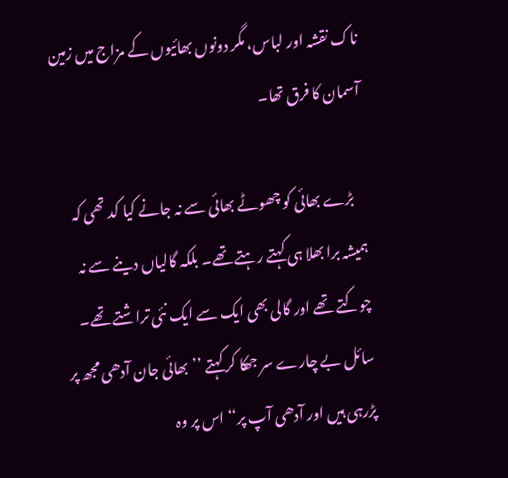ناک نقشہ اور لباس، مگر دونوں بھائیوں کے مزاج میں زمین آسمان کا فرق تھا۔

    بڑے بھائی کو چھوٹے بھائی سے نہ جانے کیا کد تھی کہ ہمیشہ برا بھلا ہی کہتے رہتے تھے۔ بلکہ گالیاں دینے سے نہ چوکتے تھے اور گالی بھی ایک سے ایک نئی تراشتے تھے۔ سائل بے چارے سر جھکا کر کہتے ’’بھائی جان آدھی مجھ پر پڑرہی ہیں اور آدھی آپ پر‘‘ اس پر وہ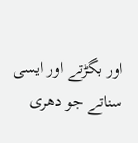اور بگڑتے اور ایسی سناتے جو دھری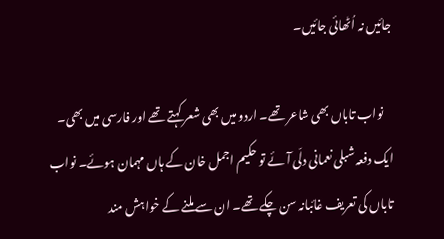جائیں نہ اُٹھائی جائیں۔

    نواب تاباں بھی شاعر تھے۔ اردو میں بھی شعر کہتے تھے اور فارسی میں بھی۔ ایک دفعہ شبلی نعمانی دلّی آئے تو حکیم اجمل خان کے ہاں مہمان ہوئے۔ نواب تاباں کی تعریف غائبانہ سن چکے تھے۔ ان سے ملنے کے خواہش مند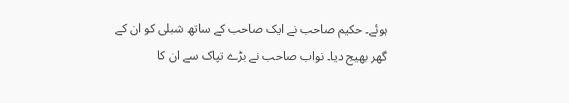ہوئے۔ حکیم صاحب نے ایک صاحب کے ساتھ شبلی کو ان کے گھر بھیج دیا۔ نواب صاحب نے بڑے تپاک سے ان کا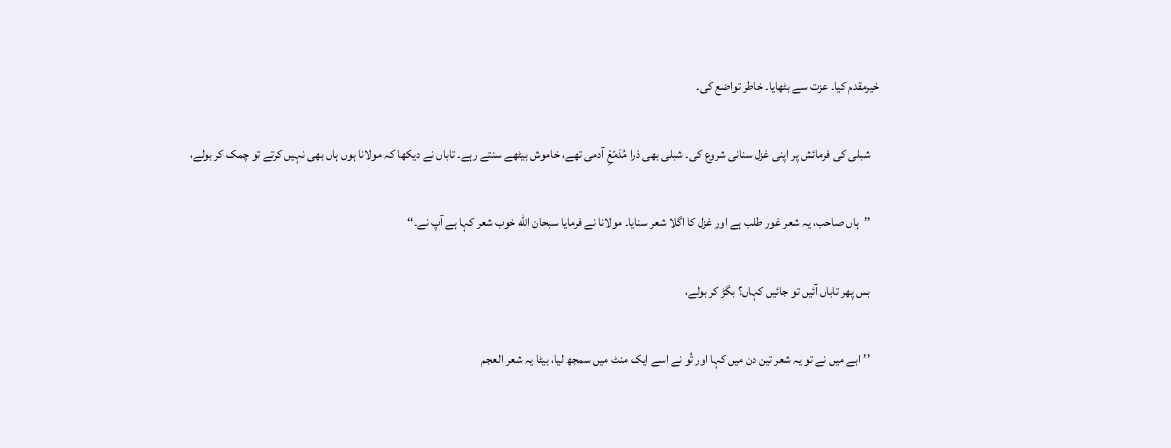خیرمقدم کیا۔ عزت سے بٹھایا۔ خاطر تواضع کی۔

    شبلی کی فرمائش پر اپنی غزل سنانی شروع کی۔ شبلی بھی ذرا مُدَمّعِْ آدمی تھے، خاموش بیٹھے سنتے رہے۔ تاباں نے دیکھا کہ مولانا ہوں ہاں بھی نہیں کرتے تو چمک کر بولے،

    ’’ہاں صاحب، یہ شعر غور طلب ہے اور غزل کا اگلا شعر سنایا۔ مولانا نے فرمایا سبحان الله خوب شعر کہا ہے آپ نے۔‘‘

    بس پھر تاباں آئیں تو جائیں کہاں؟ بگڑ کر بولے،

    ’’ابے میں نے تو یہ شعر تین دن میں کہا اور تُو نے اسے ایک منٹ میں سمجھ لیا، بیٹا یہ شعر العجم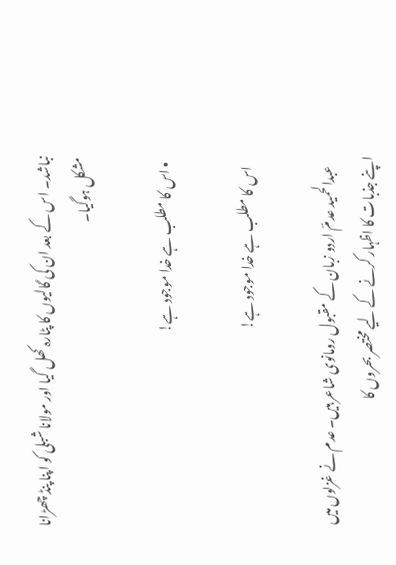نباشد۔ اس کے بعد ان کی گالیوں کا پٹارہ کھل گیا اور مولانا شبلی کو اپنا پنڈ چھڑانا مشکل ہوگیا۔

  • اس کا مطلب ہے خدا موجود ہے!

    اس کا مطلب ہے خدا موجود ہے!

    عبدالحمید عدمؔ اردو زبان کے مقبول رومانوی شاعر ہیں۔ عدم نے غزلوں میں اپنے جذبات کا اظہار کرنے کے لیے مختصر بحروں کا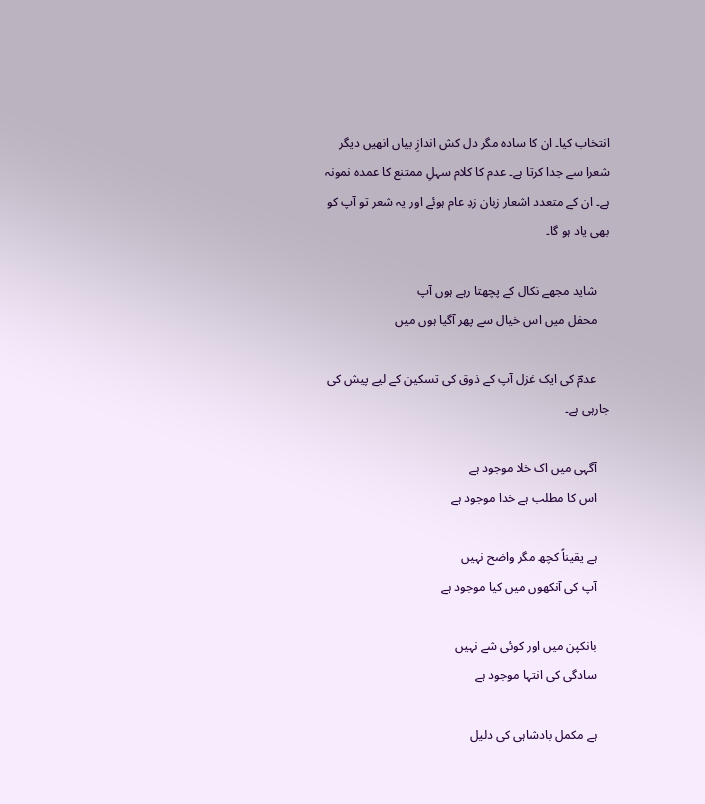انتخاب‌ کیا۔ ان کا سادہ مگر دل کش اندازِ بیاں انھیں دیگر شعرا سے جدا کرتا ہے۔ عدم کا کلام سہلِ ممتنع کا عمدہ نمونہ ہے۔ ان کے متعدد اشعار زبان زدِ عام ہوئے اور یہ شعر تو آپ کو بھی یاد ہو گا۔

    شاید مجھے نکال کے پچھتا رہے ہوں آپ
    محفل میں‌ اس خیال سے پھر آگیا ہوں میں

    عدمؔ کی ایک غزل آپ کے ذوق کی تسکین کے لیے پیش کی جارہی ہے۔

    آگہی میں اک خلا موجود ہے
    اس کا مطلب ہے خدا موجود ہے

    ہے یقیناً کچھ مگر واضح نہیں
    آپ کی آنکھوں میں کیا موجود ہے

    بانکپن میں اور کوئی شے نہیں
    سادگی کی انتہا موجود ہے

    ہے مکمل بادشاہی کی دلیل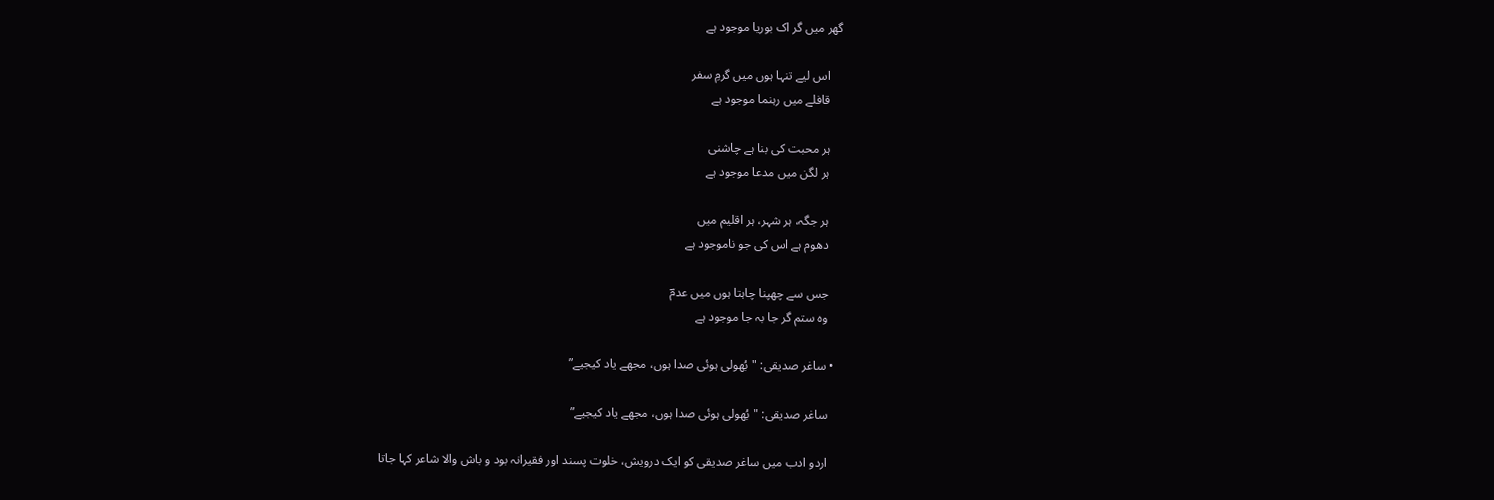گھر میں گر اک بوریا موجود ہے

    اس لیے تنہا ہوں میں گرمِ سفر
    قافلے میں رہنما موجود ہے

    ہر محبت کی بنا ہے چاشنی
    ہر لگن میں مدعا موجود ہے

    ہر جگہ، ہر شہر، ہر اقلیم میں
    دھوم ہے اس کی جو ناموجود ہے

    جس سے چھپنا چاہتا ہوں میں عدمؔ
    وہ ستم گر جا بہ جا موجود ہے

  • ساغر صدیقی: "بُھولی ہوئی صدا ہوں، مجھے یاد کیجیے”

    ساغر صدیقی: "بُھولی ہوئی صدا ہوں، مجھے یاد کیجیے”

    اردو ادب میں ساغر صدیقی کو ایک درویش، خلوت پسند اور فقیرانہ بود و باش والا شاعر کہا جاتا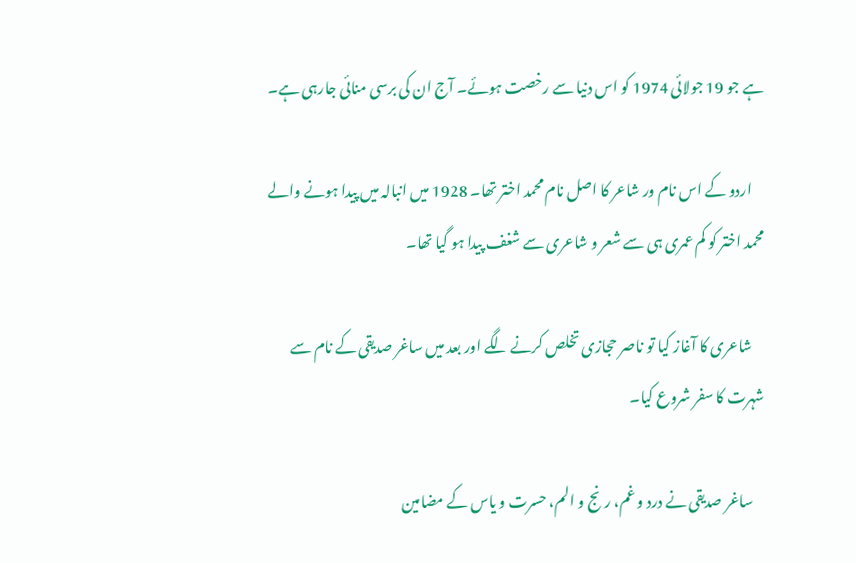ہے جو 19 جولائی 1974 کو اس دنیا سے رخصت ہوئے۔ آج ان کی برسی منائی جارہی ہے۔

    اردو کے اس نام ور شاعر کا اصل نام محمد اختر تھا۔ 1928 میں انبالہ میں پیدا ہونے والے محمد اختر کو کم عمری ہی سے شعر و شاعری سے شغف پیدا ہو گیا تھا۔

    شاعری کا آغاز کیا تو ناصر حجازی تخلص کرنے لگے اور بعد میں ساغر صدیقی کے نام سے شہرت کا سفر شروع کیا۔

    ساغر صدیقی نے درد و غم، رنج و الم، حسرت و یاس کے مضامین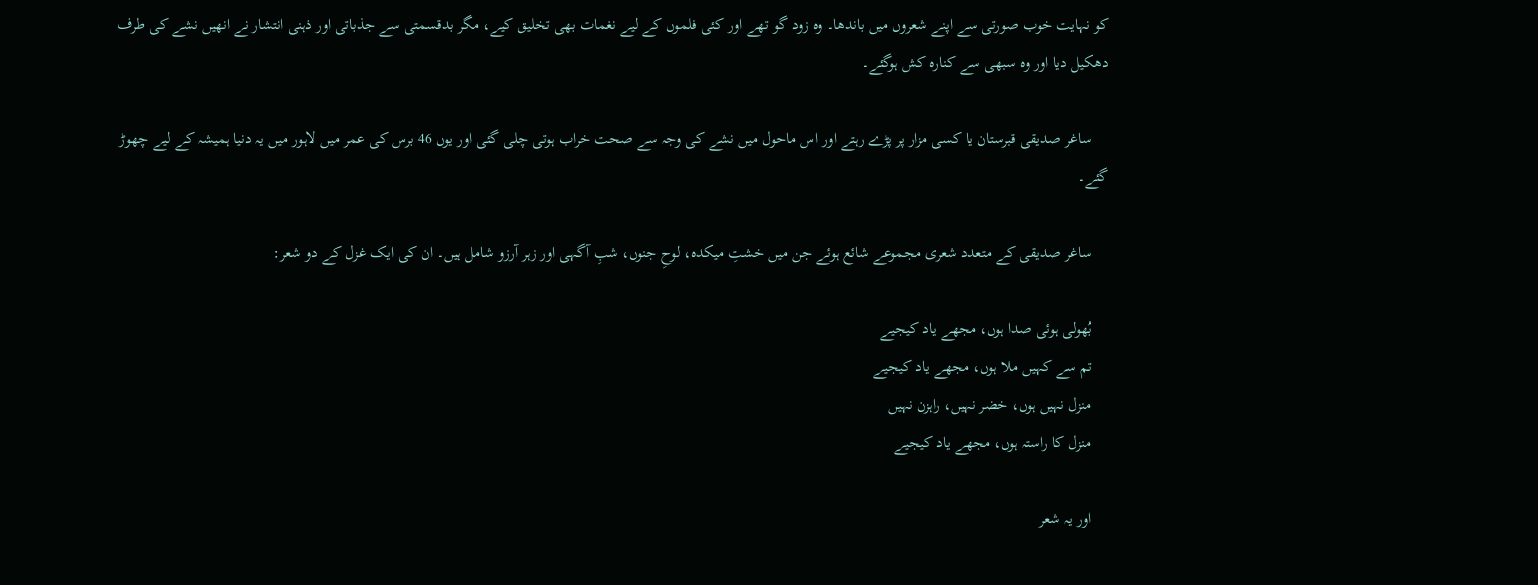کو نہایت خوب صورتی سے اپنے شعروں‌ میں باندھا۔ وہ زود گو تھے اور کئی فلموں کے لیے نغمات بھی تخلیق کیے، مگر بدقسمتی سے‌ جذباتی اور ذہنی انتشار نے انھیں نشے کی طرف دھکیل دیا اور وہ سبھی سے کنارہ کش ہوگئے۔

    ساغر صدیقی قبرستان یا کسی مزار پر پڑے رہتے اور اس ماحول میں نشے کی وجہ سے صحت خراب ہوتی چلی گئی اور یوں 46 برس کی عمر میں لاہور میں‌ یہ دنیا ہمیشہ کے لیے چھوڑ گئے۔

    ساغر صدیقی کے متعدد شعری مجموعے شائع ہوئے جن میں خشتِ میکدہ، لوحِ جنوں، شبِ آگہی اور زہر آرزو شامل ہیں۔ ان کی ایک غزل کے دو شعر:

    بُھولی ہوئی صدا ہوں، مجھے یاد کیجیے
    تم سے کہیں ملا ہوں، مجھے یاد کیجیے
    منزل نہیں ہوں، خضر نہیں، راہزن نہیں
    منزل کا راستہ ہوں، مجھے یاد کیجیے

    اور یہ شعر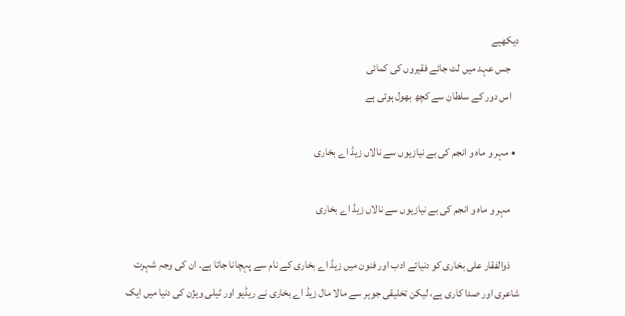دیکھیے
    جس عہد میں لٹ جائے فقیروں کی کمائی
    اس دور کے سلطان سے کچھ بھول ہوئی ہے

  • مہر و ماہ و انجم کی بے نیازیوں سے نالاں زیڈ اے بخاری

    مہر و ماہ و انجم کی بے نیازیوں سے نالاں زیڈ اے بخاری

    ذوالفقار علی بخاری کو دنیائے ادب اور فنون میں زیڈ اے بخاری کے نام سے پہچانا جاتا ہے۔ ان کی وجہِ شہرت شاعری اور صدا کاری ہے، لیکن تخلیقی جوہر سے مالا مال زیڈ اے بخاری نے ریڈیو اور ٹیلی ویژن کی دنیا میں ایک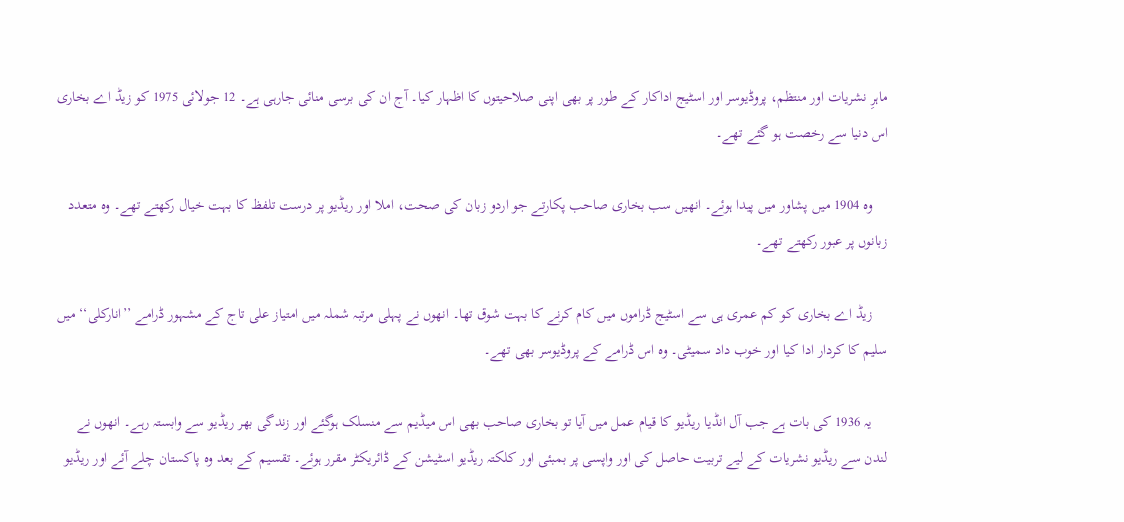ماہرِ نشریات اور منتظم، پروڈیوسر اور اسٹیج اداکار کے طور پر بھی اپنی صلاحیتوں کا اظہار کیا۔ آج ان کی برسی منائی جارہی ہے۔ 12 جولائی 1975 کو زیڈ اے بخاری اس دنیا سے رخصت ہو گئے تھے۔

    وہ 1904 میں پشاور میں پیدا ہوئے۔ انھیں سب بخاری صاحب پکارتے جو اردو زبان کی صحت، املا اور ریڈیو پر درست تلفظ کا بہت خیال رکھتے تھے۔ وہ متعدد زبانوں پر عبور رکھتے تھے۔

    زیڈ اے بخاری کو کم عمری ہی سے اسٹیج ڈراموں میں کام کرنے کا بہت شوق تھا۔ انھوں نے پہلی مرتبہ شملہ میں امتیاز علی تاج کے مشہور ڈرامے ’’انارکلی‘‘ میں سلیم کا کردار ادا کیا اور خوب داد سمیٹی۔ وہ اس ڈرامے کے پروڈیوسر بھی تھے۔

    یہ 1936 کی بات ہے جب آل انڈیا ریڈیو کا قیام عمل میں آیا تو بخاری صاحب بھی اس میڈیم سے منسلک ہوگئے اور زندگی بھر ریڈیو سے وابستہ رہے۔ انھوں نے لندن سے ریڈیو نشریات کے لیے تربیت حاصل کی اور واپسی پر بمبئی اور کلکتہ ریڈیو اسٹیشن کے ڈائریکٹر مقرر ہوئے۔ تقسیم کے بعد وہ پاکستان چلے آئے اور ریڈیو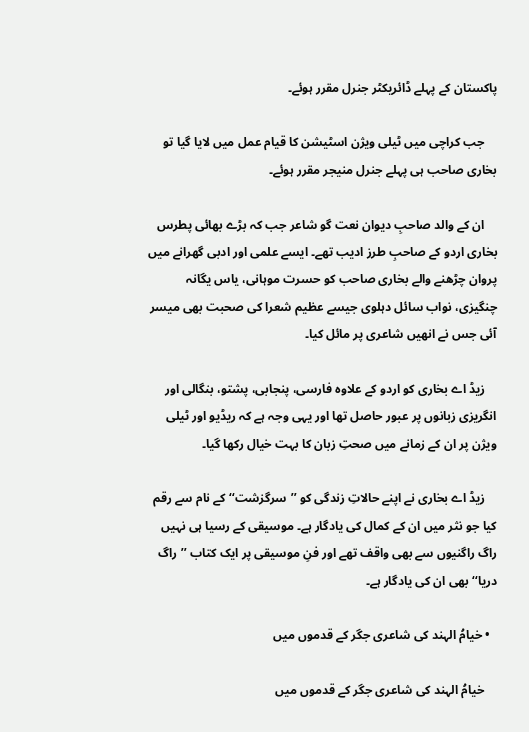پاکستان کے پہلے ڈائریکٹر جنرل مقرر ہوئے۔

    جب کراچی میں ٹیلی ویژن اسٹیشن کا قیام عمل میں‌ لایا گیا تو بخاری صاحب ہی پہلے جنرل منیجر مقرر ہوئے۔

    ان کے والد صاحبِ دیوان نعت گو شاعر جب کہ بڑے بھائی پطرس بخاری اردو کے صاحبِ طرز ادیب تھے۔ ایسے علمی اور ادبی گھرانے میں‌ پروان چڑھنے والے بخاری صاحب کو حسرت موہانی، یاس یگانہ چنگیزی، نواب سائل دہلوی جیسے عظیم شعرا کی صحبت بھی میسر آئی جس نے انھیں‌ شاعری پر مائل کیا۔

    زیڈ اے بخاری کو اردو کے علاوہ فارسی، پنجابی، پشتو، بنگالی اور انگریزی زبانوں پر عبور حاصل تھا اور یہی وجہ ہے کہ ریڈیو اور ٹیلی ویژن پر ان کے زمانے میں صحتِ زبان کا بہت خیال رکھا گیا۔

    زیڈ اے بخاری نے اپنے حالاتِ زندگی کو ’’سرگزشت‘‘ کے نام سے رقم کیا جو نثر میں ان کے کمال کی یادگار ہے۔ موسیقی کے رسیا ہی نہیں‌ راگ راگنیوں‌ سے بھی واقف تھے اور فنِ موسیقی پر ایک کتاب ’’راگ دریا‘‘ بھی ان کی یادگار ہے۔

  • خیامُ الہند کی شاعری جگر کے قدموں میں

    خیامُ الہند کی شاعری جگر کے قدموں میں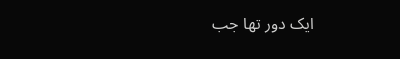ایک دور تھا جب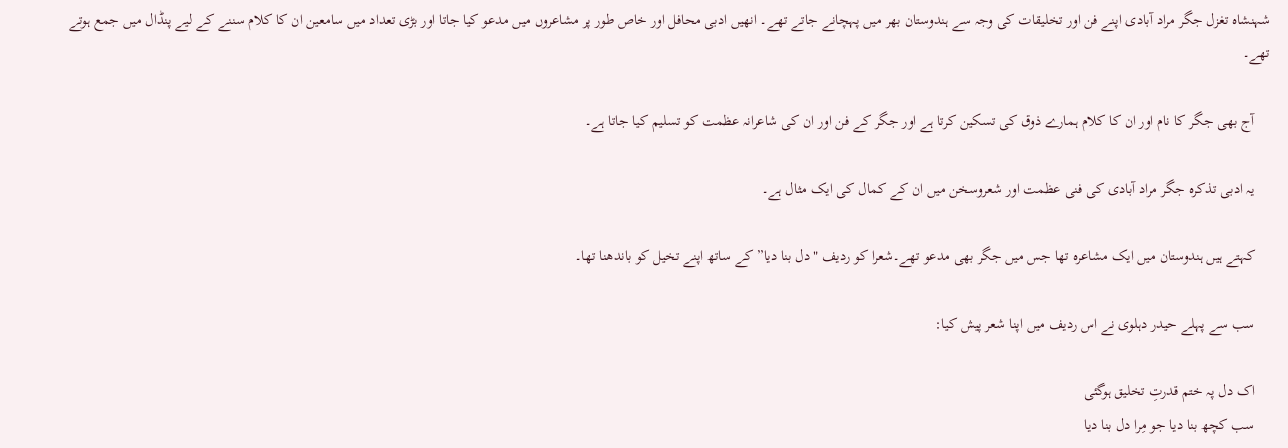شہنشاہ تغزل جگر مراد آبادی اپنے فن اور تخلیقات کی وجہ سے ہندوستان بھر میں پہچانے جاتے تھے۔ انھیں ادبی محافل اور خاص طور پر مشاعروں میں‌ مدعو کیا جاتا اور بڑی تعداد میں سامعین ان کا کلام سننے کے لیے پنڈال میں جمع ہوتے تھے۔

    آج بھی جگر کا نام اور ان کا کلام ہمارے ذوق کی تسکین کرتا ہے اور جگر کے فن اور ان کی شاعرانہ عظمت کو تسلیم کیا جاتا ہے۔

    یہ ادبی تذکرہ جگر مراد آبادی کی فنی عظمت اور شعروسخن میں ان کے کمال کی ایک مثال ہے۔

    کہتے ہیں ہندوستان میں ایک مشاعرہ تھا جس میں جگر بھی مدعو تھے۔شعرا کو ردیف "دل بنا دیا” کے ساتھ اپنے تخیل کو باندھنا تھا۔

    سب سے پہلے حیدر دہلوی نے اس ردیف میں اپنا شعر پیش کیا:

    اک دل پہ ختم قدرتِ تخلیق ہوگئی
    سب کچھ بنا دیا جو مِرا دل بنا دیا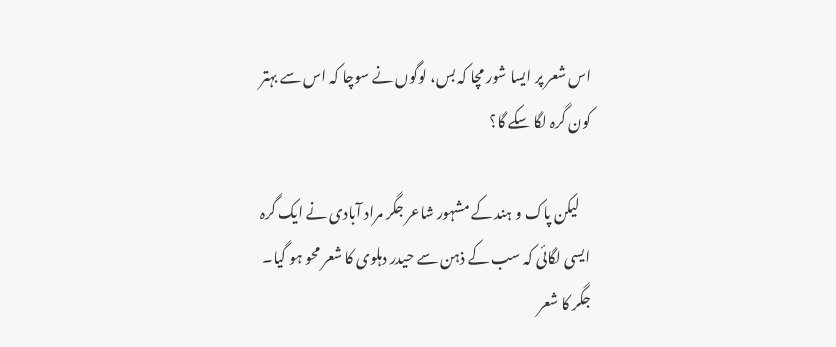اس شعر پر ایسا شور مچا کہ بس، لوگوں نے سوچا کہ اس سے بہتر کون گرہ لگا سکے گا؟

    لیکن پاک و ہند کے مشہور شاعر جگر مراد آبادی نے ایک گرہ ایسی لگائی کہ سب کے ذہن سے حیدر دہلوی کا شعر محو ہو گیا۔ جگر کا شعر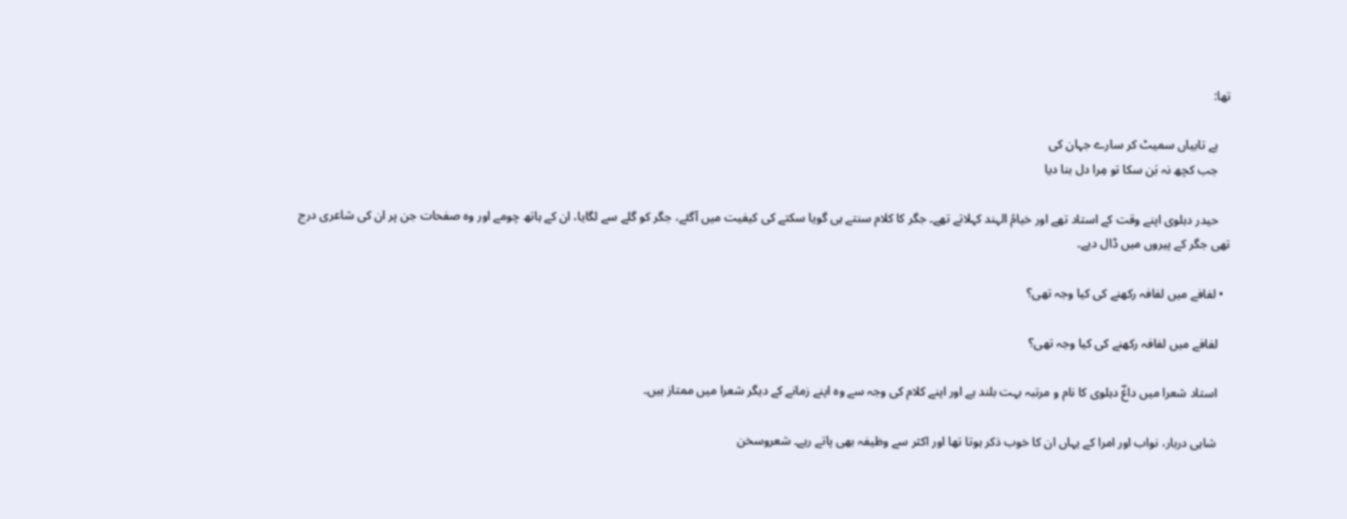تھا:

    بے تابیاں سمیٹ کر سارے جہان کی
    جب کچھ نہ بَن سکا تو مِرا دل بنا دیا

    حیدر دہلوی اپنے وقت کے استاد تھے اور خیامُ الہند کہلاتے تھے۔ جگر کا کلام سنتے ہی گویا سکتے کی کیفیت میں آگئے، جگر کو گلے سے لگایا، ان کے ہاتھ چومے اور وہ صفحات جن پر ان کی شاعری درج تھی جگر کے پیروں میں ڈال دیے۔

  • لفافے میں لفافہ رکھنے کی کیا وجہ تھی؟

    لفافے میں لفافہ رکھنے کی کیا وجہ تھی؟

    استاد شعرا میں داغؔ دہلوی کا نام و مرتبہ بہت بلند ہے اور اپنے کلام کی وجہ سے وہ اپنے زمانے کے دیگر شعرا میں ممتاز ہیں۔

    شاہی دربار، نواب اور امرا کے یہاں ان کا خوب ذکر ہوتا تھا اور اکثر سے وظیفہ بھی پاتے رہے۔ شعروسخن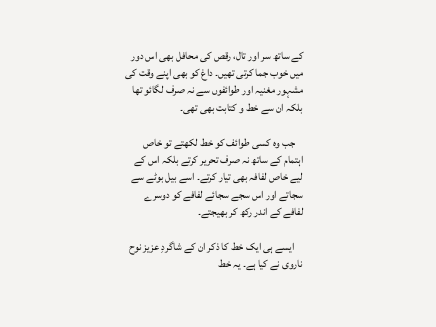کے ساتھ سر اور تال، رقص کی محافل بھی اس دور میں خوب جما کرتی تھیں۔ داغ کو بھی اپنے وقت کی مشہور مغنیہ اور طوائفوں سے نہ صرف لگائو تھا بلکہ ان سے خط و کتابت بھی تھی۔

    جب وہ کسی طوائف کو خط لکھتے تو خاص اہتمام کے ساتھ نہ صرف تحریر کرتے بلکہ اس کے لیے خاص لفافہ بھی تیار کرتے۔ اسے بیل بوٹے سے سجاتے اور اس سجے سجائے لفافے کو دوسرے لفافے کے اندر رکھ کر بھیجتے۔

    ایسے ہی ایک خط کا ذکر ان کے شاگردِ عزیز نوح ناروی نے کیا ہے۔ یہ خط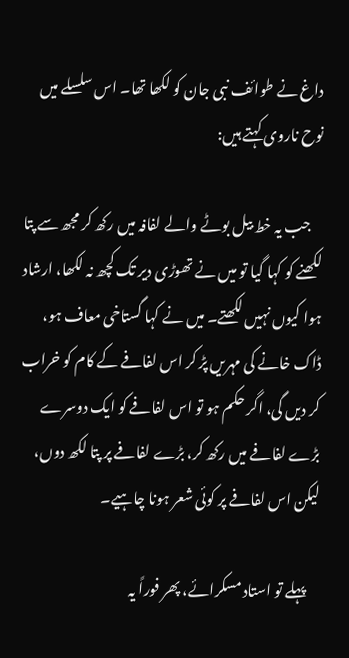داغ نے طوائف نبی جان کو لکھا تھا۔ اس سلسلے میں نوح ناروی کہتے ہیں:

    جب یہ خط بیل بوٹے والے لفافہ میں رکھ کر مجھ سے پتا لکھنے کو کہا گیا تو میں نے تھوڑی دیر تک کچھ نہ لکھا، ارشاد ہوا کیوں نہیں لکھتے۔ میں نے کہا گستاخی معاف ہو، ڈاک خانے کی مہریں پڑ کر اس لفافے کے کام کو خراب کر دیں گی، اگر حکم ہو تو اس لفافے کو ایک دوسرے بڑے لفافے میں رکھ کر، بڑے لفافے پر پتا لکھ دوں، لیکن اس لفافے پر کوئی شعر ہونا چاہیے۔

    پہلے تو استاد مسکرائے، پھر فوراً یہ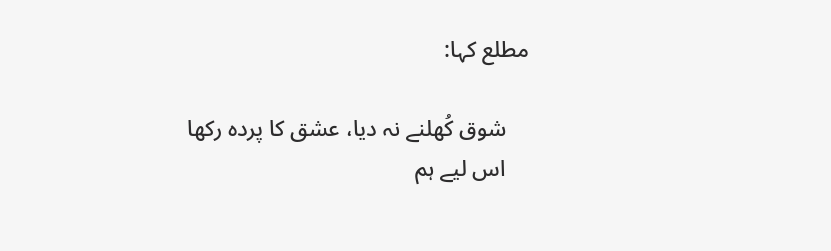مطلع کہا:

    شوق کُھلنے نہ دیا، عشق کا پردہ رکھا
    اس لیے ہم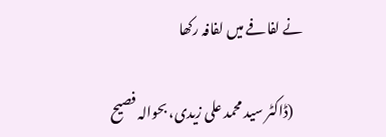نے لفافے میں لفافہ رکھا

    (ڈاکٹر سید محمد علی زیدی، بحوالہ فصیح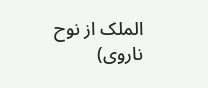الملک از نوح ناروی)